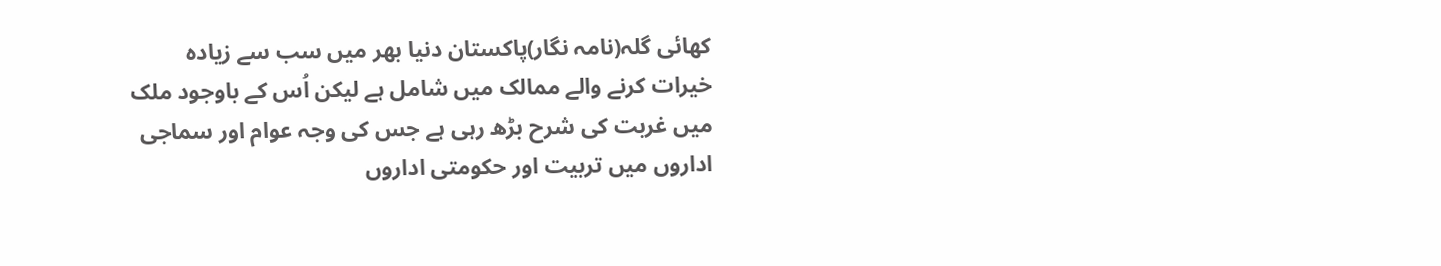کھائی گلہ(نامہ نگار)پاکستان دنیا بھر میں سب سے زیادہ خیرات کرنے والے ممالک میں شامل ہے لیکن اُس کے باوجود ملک میں غربت کی شرح بڑھ رہی ہے جس کی وجہ عوام اور سماجی اداروں میں تربیت اور حکومتی اداروں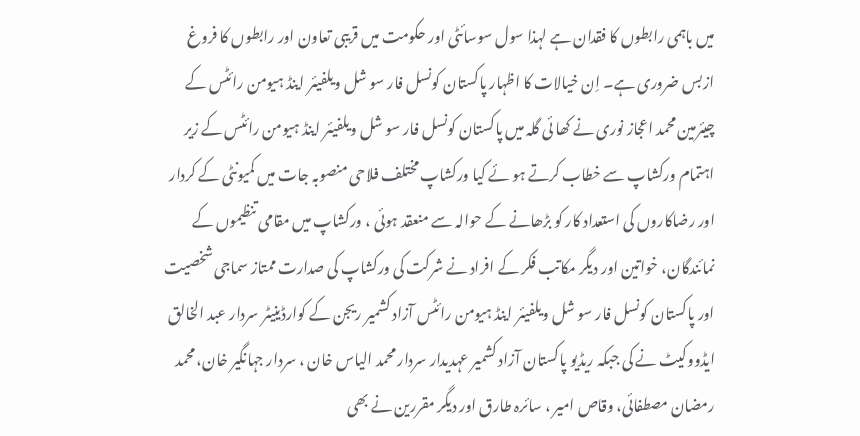میں باہمی رابطوں کا فقدان ہے لہذا سول سوسائٹی اور حکومت میں قریبی تعاون اور رابطوں کا فروغ ازبس ضروری ہے۔ اِن خیالات کا اظہار پاکستان کونسل فار سو شل ویلفیئر اینڈ ہیومن رائٹس کے چیئرمین محمد اعجاز نوری نے کھا ئی گلہ میں پاکستان کونسل فار سو شل ویلفیئر اینڈ ہیومن رائٹس کے زیر اہتمام ورکشاپ سے خطاب کرتے ہو ئے کیا ورکشاپ مختلف فلاحی منصوبہ جات میں کمیونٹی کے کردار اور رضاکاروں کی استعداد کار کو بڑھانے کے حوالہ سے منعقد ہوئی ، ورکشاپ میں مقامی تنظیموں کے نمائندگان، خواتین اور دیگر مکاتب فکر کے افراد نے شرکت کی ورکشاپ کی صدارت ممتاز سماجی شخصیت اور پاکستان کونسل فار سو شل ویلفیئر اینڈ ہیومن رائٹس آزاد کشمیر ریجن کے کوارڈینیٹر سردار عبد الخالق ایڈووکیٹ نے کی جبکہ ریڈیو پاکستان آزاد کشمیر عہدیدار سردار محمد الیاس خان ، سردار جہانگیر خان، محمد رمضان مصطفائی، وقاص امیر ، سائرہ طارق اور دیگر مقررین نے بھی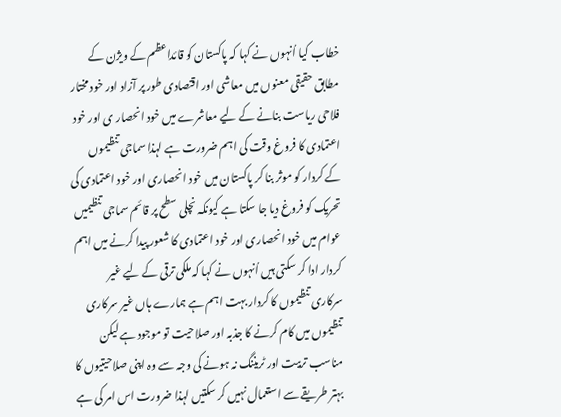خطاب کیا اُنہوں نے کہا کہ پاکستان کو قائداعظم کے ویژن کے مطابق حقیقی معنوں میں معاشی اور اقتصادی طور پر آزاد اور خود مختار فلاحی ریاست بنانے کے لیے معاشرے میں خود انحصار ی اور خود اعتمادی کا فروغ وقت کی اہم ضرورت ہے لہذا سماجی تنظیموں کے کردار کو موثر بنا کر پاکستان میں خود انحصاری اور خود اعتمادی کی تحریک کو فروغ دیا جا سکتا ہے کیونکہ نچلی سطح پر قائم سماجی تنظیمیں عوام میں خود انحصاری اور خود اعتمادی کا شعور پیدا کرنے میں اہم کردار ادا کر سکتی ہیں اُنہوں نے کہا کہ ملکی ترقی کے لیے غیر سرکاری تنظیموں کا کردار بہت اہم ہے ہمارے ہاں غیر سرکاری تنظیموں میں کام کرنے کا جذبہ اور صلاحیت تو موجود ہے لیکن مناسب تربیت اور ٹریننگ نہ ہونے کی وجہ سے وہ اپنی صلاحیتیوں کا بہتر طریقے سے استعمال نہیں کر سکتیں لہذا ضرورت اس امر کی ہے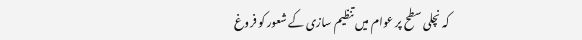کہ نچلی سطح پر عوام میں تنظیم سازی کے شعور کو فروغ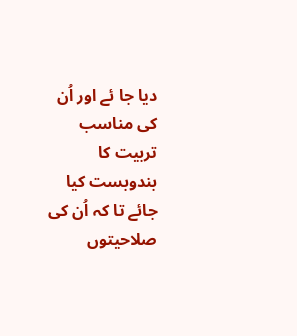دیا جا ئے اور اُن کی مناسب تربیت کا بندوبست کیا جائے تا کہ اُن کی صلاحیتوں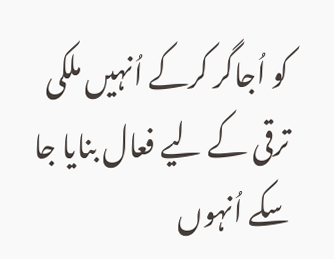کو اُجاگر کرکے اُنہیں ملکی ترقی کے لیے فعال بنایا جا سکے اُنہوں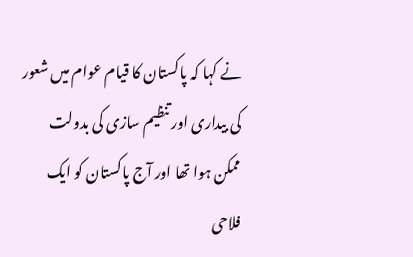نے کہا کہ پاکستان کا قیام عوام میں شعور کی بیداری اور تنظیم سازی کی بدولت ممکن ہوا تھا اور آج پاکستان کو ایک فلاحی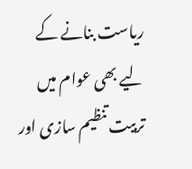ریاست بنانے کے لیے بھی عوام میں تربیت تنظیم سازی اور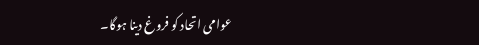عوامی اتحاد کو فروغ دینا ہوگا۔